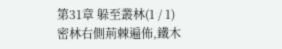第31章 躲至叢林(1 / 1)
密林右側荊棘遍佈,鐵木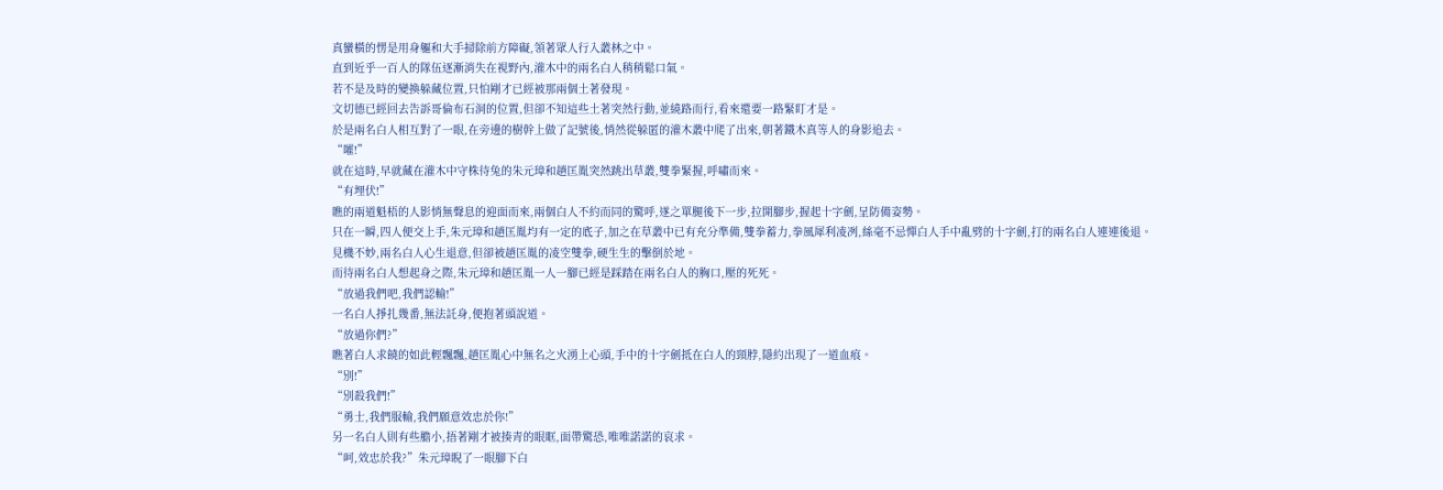真蠻橫的愣是用身軀和大手掃除前方障礙,領著眾人行入叢林之中。
直到近乎一百人的隊伍逐漸消失在視野內,灌木中的兩名白人稍稍鬆口氣。
若不是及時的變換躲藏位置,只怕剛才已經被那兩個土著發現。
文切德已經回去告訴哥倫布石洞的位置,但卻不知這些土著突然行動,並繞路而行,看來還要一路緊盯才是。
於是兩名白人相互對了一眼,在旁邊的樹幹上做了記號後,悄然從躲匿的灌木叢中爬了出來,朝著鐵木真等人的身影追去。
“嚯!”
就在這時,早就藏在灌木中守株待兔的朱元璋和趙匡胤突然跳出草叢,雙拳緊握,呼嘯而來。
“有埋伏!”
瞧的兩道魁梧的人影悄無聲息的迎面而來,兩個白人不約而同的驚呼,遂之單腿後下一步,拉開腳步,握起十字劍,呈防備姿勢。
只在一瞬,四人便交上手,朱元璋和趙匡胤均有一定的底子,加之在草叢中已有充分準備,雙拳蓄力,拳風犀利凌冽,絲毫不忌憚白人手中亂劈的十字劍,打的兩名白人連連後退。
見機不妙,兩名白人心生退意,但卻被趙匡胤的凌空雙拳,硬生生的擊倒於地。
而待兩名白人想起身之際,朱元璋和趙匡胤一人一腳已經是踩踏在兩名白人的胸口,壓的死死。
“放過我們吧,我們認輸!”
一名白人掙扎幾番,無法託身,便抱著頭說道。
“放過你們?”
瞧著白人求饒的如此輕飄飄,趙匡胤心中無名之火湧上心頭,手中的十字劍抵在白人的頸脖,隱約出現了一道血痕。
“別!”
“別殺我們!”
“勇士,我們服輸,我們願意效忠於你!”
另一名白人則有些膽小,捂著剛才被揍青的眼眶,面帶驚恐,唯唯諾諾的哀求。
“呵,效忠於我?”朱元璋睨了一眼腳下白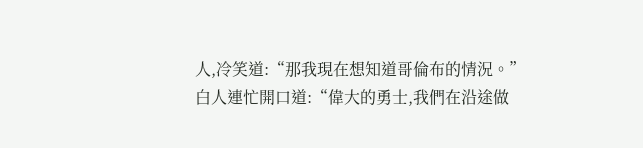人,冷笑道:“那我現在想知道哥倫布的情況。”
白人連忙開口道:“偉大的勇士,我們在沿途做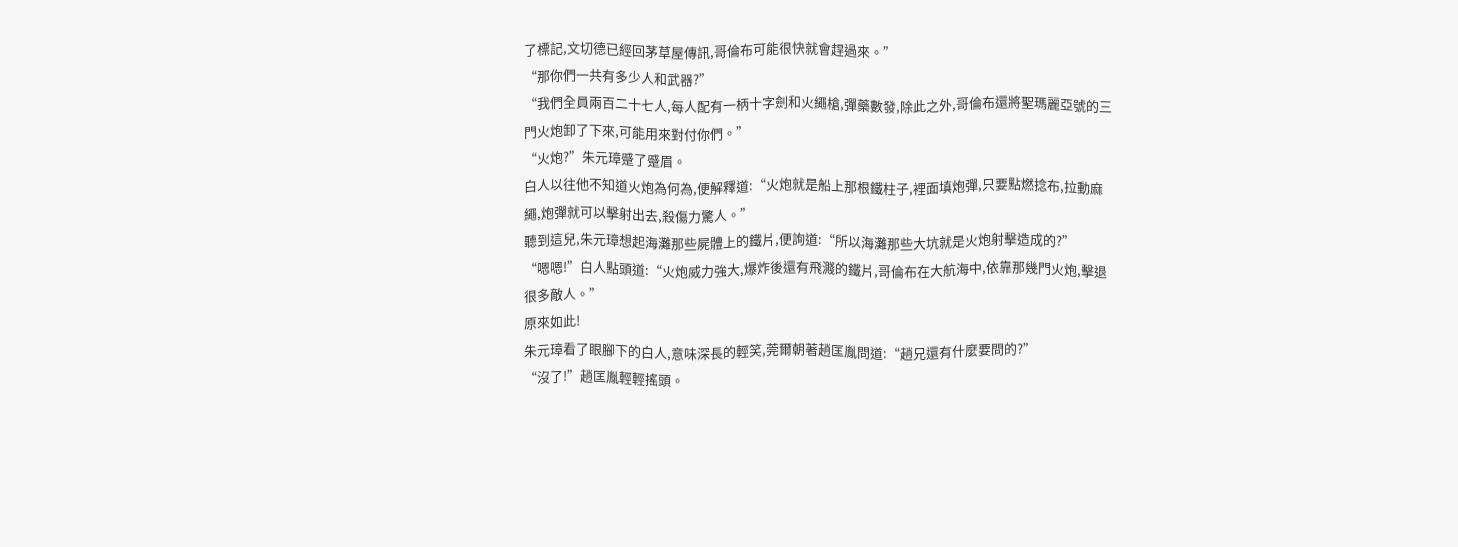了標記,文切德已經回茅草屋傳訊,哥倫布可能很快就會趕過來。”
“那你們一共有多少人和武器?”
“我們全員兩百二十七人,每人配有一柄十字劍和火繩槍,彈藥數發,除此之外,哥倫布還將聖瑪麗亞號的三門火炮卸了下來,可能用來對付你們。”
“火炮?”朱元璋蹙了蹙眉。
白人以往他不知道火炮為何為,便解釋道:“火炮就是船上那根鐵柱子,裡面填炮彈,只要點燃捻布,拉動麻繩,炮彈就可以擊射出去,殺傷力驚人。”
聽到這兒,朱元璋想起海灘那些屍體上的鐵片,便詢道:“所以海灘那些大坑就是火炮射擊造成的?”
“嗯嗯!”白人點頭道:“火炮威力強大,爆炸後還有飛濺的鐵片,哥倫布在大航海中,依靠那幾門火炮,擊退很多敵人。”
原來如此!
朱元璋看了眼腳下的白人,意味深長的輕笑,莞爾朝著趙匡胤問道:“趙兄還有什麼要問的?”
“沒了!”趙匡胤輕輕搖頭。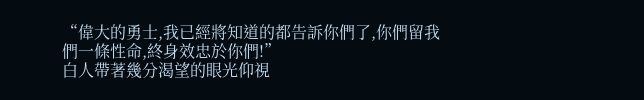“偉大的勇士,我已經將知道的都告訴你們了,你們留我們一條性命,終身效忠於你們!”
白人帶著幾分渴望的眼光仰視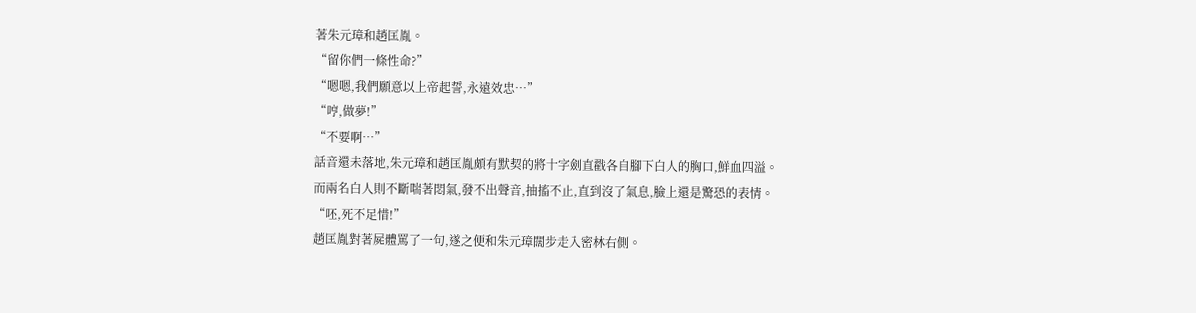著朱元璋和趙匡胤。
“留你們一條性命?”
“嗯嗯,我們願意以上帝起誓,永遠效忠…”
“哼,做夢!”
“不要啊…”
話音還未落地,朱元璋和趙匡胤頗有默契的將十字劍直戳各自腳下白人的胸口,鮮血四溢。
而兩名白人則不斷喘著悶氣,發不出聲音,抽搐不止,直到沒了氣息,臉上還是驚恐的表情。
“呸,死不足惜!”
趙匡胤對著屍體罵了一句,遂之便和朱元璋闊步走入密林右側。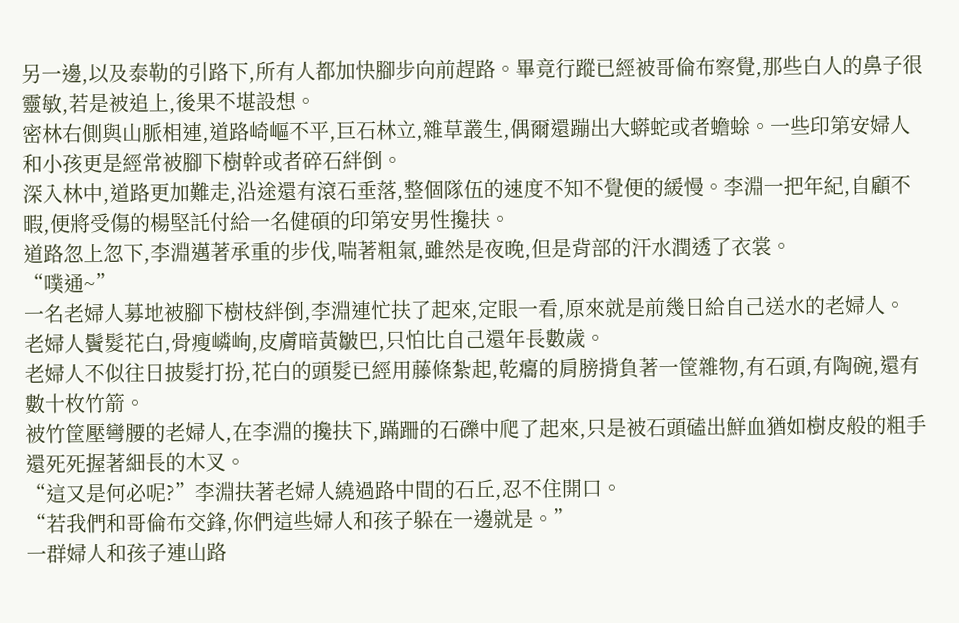另一邊,以及泰勒的引路下,所有人都加快腳步向前趕路。畢竟行蹤已經被哥倫布察覺,那些白人的鼻子很靈敏,若是被追上,後果不堪設想。
密林右側與山脈相連,道路崎嶇不平,巨石林立,雜草叢生,偶爾還蹦出大蟒蛇或者蟾蜍。一些印第安婦人和小孩更是經常被腳下樹幹或者碎石絆倒。
深入林中,道路更加難走,沿途還有滾石垂落,整個隊伍的速度不知不覺便的緩慢。李淵一把年紀,自顧不暇,便將受傷的楊堅託付給一名健碩的印第安男性攙扶。
道路忽上忽下,李淵邁著承重的步伐,喘著粗氣,雖然是夜晚,但是背部的汗水潤透了衣裳。
“噗通~”
一名老婦人募地被腳下樹枝絆倒,李淵連忙扶了起來,定眼一看,原來就是前幾日給自己送水的老婦人。
老婦人鬢髮花白,骨瘦嶙峋,皮膚暗黃皺巴,只怕比自己還年長數歲。
老婦人不似往日披髮打扮,花白的頭髮已經用藤條紮起,乾癟的肩膀揹負著一筐雜物,有石頭,有陶碗,還有數十枚竹箭。
被竹筐壓彎腰的老婦人,在李淵的攙扶下,蹣跚的石礫中爬了起來,只是被石頭磕出鮮血猶如樹皮般的粗手還死死握著細長的木叉。
“這又是何必呢?”李淵扶著老婦人繞過路中間的石丘,忍不住開口。
“若我們和哥倫布交鋒,你們這些婦人和孩子躲在一邊就是。”
一群婦人和孩子連山路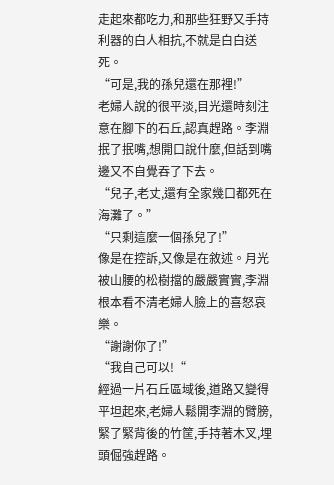走起來都吃力,和那些狂野又手持利器的白人相抗,不就是白白送死。
“可是,我的孫兒還在那裡!”
老婦人說的很平淡,目光還時刻注意在腳下的石丘,認真趕路。李淵抿了抿嘴,想開口說什麼,但話到嘴邊又不自覺吞了下去。
“兒子,老丈,還有全家幾口都死在海灘了。”
“只剩這麼一個孫兒了!”
像是在控訴,又像是在敘述。月光被山腰的松樹擋的嚴嚴實實,李淵根本看不清老婦人臉上的喜怒哀樂。
“謝謝你了!”
“我自己可以!“
經過一片石丘區域後,道路又變得平坦起來,老婦人鬆開李淵的臂膀,緊了緊背後的竹筐,手持著木叉,埋頭倔強趕路。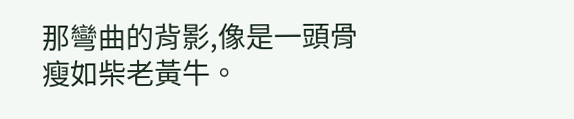那彎曲的背影,像是一頭骨瘦如柴老黃牛。